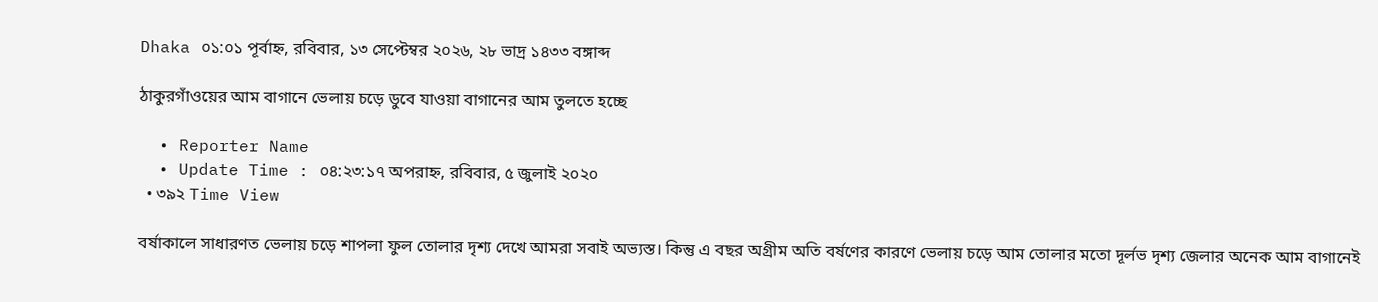Dhaka ০১:০১ পূর্বাহ্ন, রবিবার, ১৩ সেপ্টেম্বর ২০২৬, ২৮ ভাদ্র ১৪৩৩ বঙ্গাব্দ

ঠাকুরগাঁওয়ের আম বাগানে ভেলায় চড়ে ডুবে যাওয়া বাগানের আম তুলতে হচ্ছে

  • Reporter Name
  • Update Time : ০৪:২৩:১৭ অপরাহ্ন, রবিবার, ৫ জুলাই ২০২০
  • ৩৯২ Time View

বর্ষাকালে সাধারণত ভেলায় চড়ে শাপলা ফুল তোলার দৃশ্য দেখে আমরা সবাই অভ্যস্ত। কিন্তু এ বছর অগ্রীম অতি বর্ষণের কারণে ভেলায় চড়ে আম তোলার মতো দূর্লভ দৃশ্য জেলার অনেক আম বাগানেই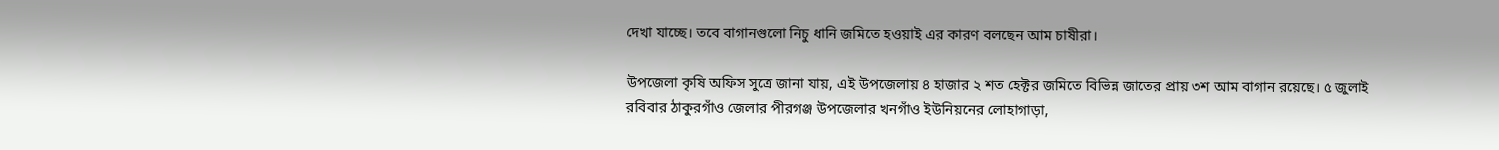দেখা যাচ্ছে। তবে বাগানগুলো নিচু ধানি জমিতে হওয়াই এর কারণ বলছেন আম চাষীরা।

উপজেলা কৃষি অফিস সুত্রে জানা যায়, এই উপজেলায় ৪ হাজার ২ শত হেক্টর জমিতে বিভিন্ন জাতের প্রায় ৩শ আম বাগান রয়েছে। ৫ জুলাই রবিবার ঠাকুরগাঁও জেলার পীরগঞ্জ উপজেলার খনগাঁও ইউনিয়নের লোহাগাড়া,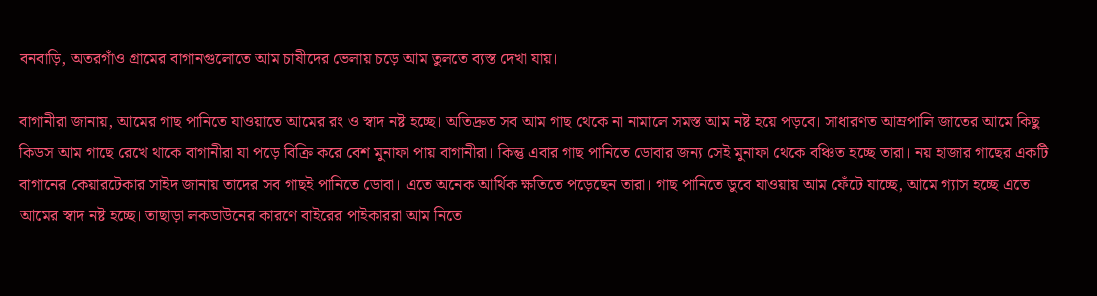বনবাড়ি, অতরগাঁও গ্রামের বাগানগুলোতে আম চাষীদের ভেলায় চড়ে আম তুলতে ব্যস্ত দেখা যায়।

বাগানীরা জানায়, আমের গাছ পানিতে যাওয়াতে আমের রং ও স্বাদ নষ্ট হচ্ছে। অতিদ্রুত সব আম গাছ থেকে না নামালে সমস্ত আম নষ্ট হয়ে পড়বে। সাধারণত আম্রপালি জাতের আমে কিছু কিডস আম গাছে রেখে থাকে বাগানীরা যা পড়ে বিক্রি করে বেশ মুনাফা পায় বাগানীরা। কিন্তু এবার গাছ পানিতে ডোবার জন্য সেই মুনাফা থেকে বঞ্চিত হচ্ছে তারা। নয় হাজার গাছের একটি বাগানের কেয়ারটেকার সাইদ জানায় তাদের সব গাছই পানিতে ডোবা। এতে অনেক আর্থিক ক্ষতিতে পড়েছেন তারা। গাছ পানিতে ডুবে যাওয়ায় আম ফেঁটে যাচ্ছে, আমে গ্যাস হচ্ছে এতে আমের স্বাদ নষ্ট হচ্ছে। তাছাড়া লকডাউনের কারণে বাইরের পাইকাররা আম নিতে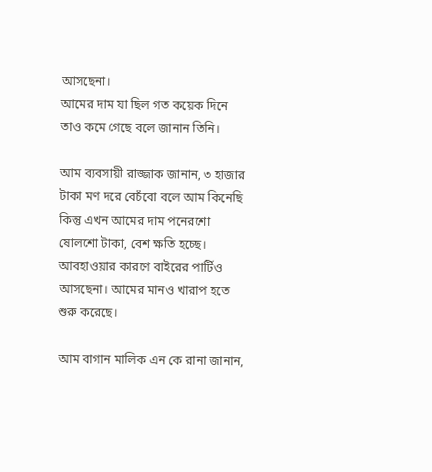আসছেনা।
আমের দাম যা ছিল গত কয়েক দিনে তাও কমে গেছে বলে জানান তিনি।

আম ব্যবসায়ী রাজ্জাক জানান, ৩ হাজার টাকা মণ দরে বেচঁবো বলে আম কিনেছি কিন্তু এখন আমের দাম পনেরশো ষোলশো টাকা, বেশ ক্ষতি হচ্ছে। আবহাওয়ার কারণে বাইরের পার্টিও আসছেনা। আমের মানও খারাপ হতে শুরু করেছে।

আম বাগান মালিক এন কে রানা জানান,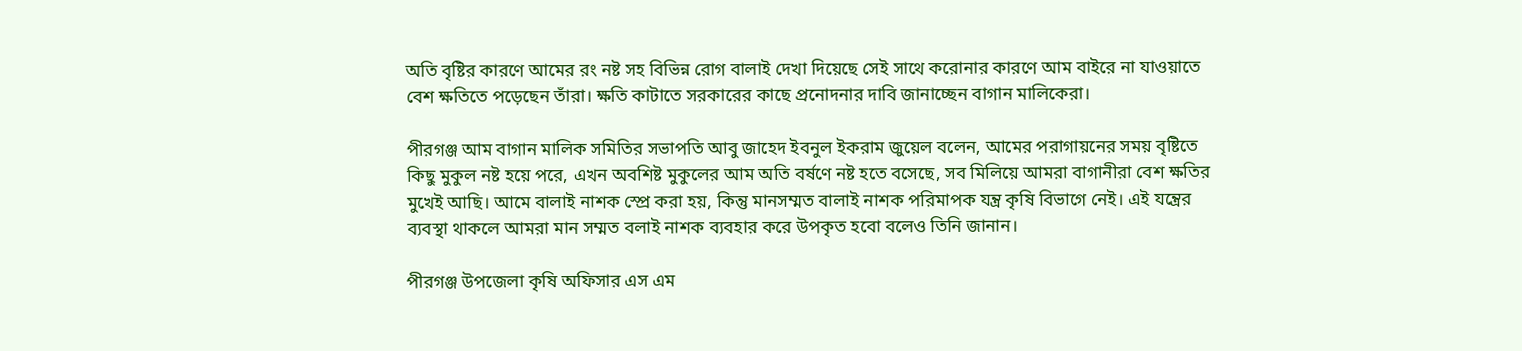অতি বৃষ্টির কারণে আমের রং নষ্ট সহ বিভিন্ন রোগ বালাই দেখা দিয়েছে সেই সাথে করোনার কারণে আম বাইরে না যাওয়াতে বেশ ক্ষতিতে পড়েছেন তাঁরা। ক্ষতি কাটাতে সরকারের কাছে প্রনোদনার দাবি জানাচ্ছেন বাগান মালিকেরা।

পীরগঞ্জ আম বাগান মালিক সমিতির সভাপতি আবু জাহেদ ইবনুল ইকরাম জুয়েল বলেন, আমের পরাগায়নের সময় বৃষ্টিতে কিছু মুকুল নষ্ট হয়ে পরে, এখন অবশিষ্ট মুকুলের আম অতি বর্ষণে নষ্ট হতে বসেছে, সব মিলিয়ে আমরা বাগানীরা বেশ ক্ষতির মুখেই আছি। আমে বালাই নাশক স্প্রে করা হয়, কিন্তু মানসম্মত বালাই নাশক পরিমাপক যন্ত্র কৃষি বিভাগে নেই। এই যন্ত্রের ব্যবস্থা থাকলে আমরা মান সম্মত বলাই নাশক ব্যবহার করে উপকৃত হবো বলেও তিনি জানান।

পীরগঞ্জ উপজেলা কৃষি অফিসার এস এম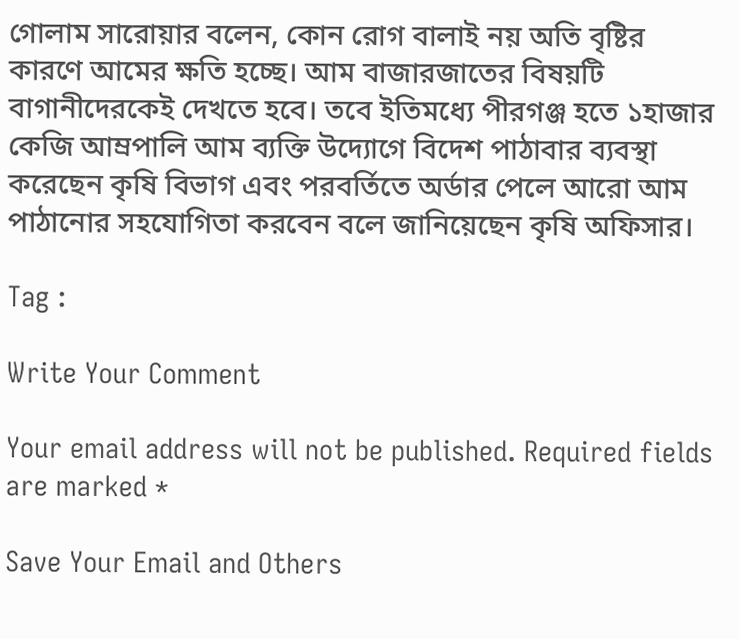গোলাম সারোয়ার বলেন, কোন রোগ বালাই নয় অতি বৃষ্টির কারণে আমের ক্ষতি হচ্ছে। আম বাজারজাতের বিষয়টি বাগানীদেরকেই দেখতে হবে। তবে ইতিমধ্যে পীরগঞ্জ হতে ১হাজার কেজি আম্রপালি আম ব্যক্তি উদ্যোগে বিদেশ পাঠাবার ব্যবস্থা করেছেন কৃষি বিভাগ এবং পরবর্তিতে অর্ডার পেলে আরো আম পাঠানোর সহযোগিতা করবেন বলে জানিয়েছেন কৃষি অফিসার।

Tag :

Write Your Comment

Your email address will not be published. Required fields are marked *

Save Your Email and Others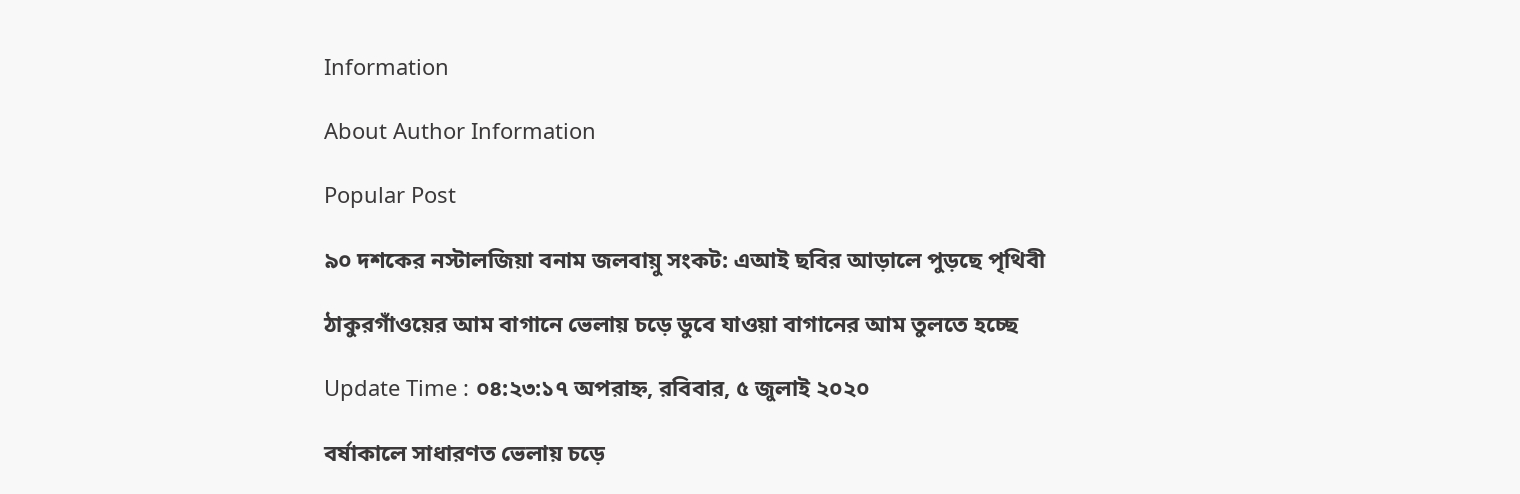Information

About Author Information

Popular Post

৯০ দশকের নস্টালজিয়া বনাম জলবায়ু সংকট: এআই ছবির আড়ালে পুড়ছে পৃথিবী

ঠাকুরগাঁওয়ের আম বাগানে ভেলায় চড়ে ডুবে যাওয়া বাগানের আম তুলতে হচ্ছে

Update Time : ০৪:২৩:১৭ অপরাহ্ন, রবিবার, ৫ জুলাই ২০২০

বর্ষাকালে সাধারণত ভেলায় চড়ে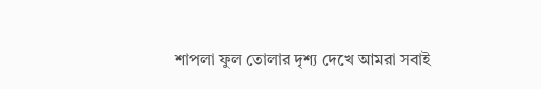শাপলা ফুল তোলার দৃশ্য দেখে আমরা সবাই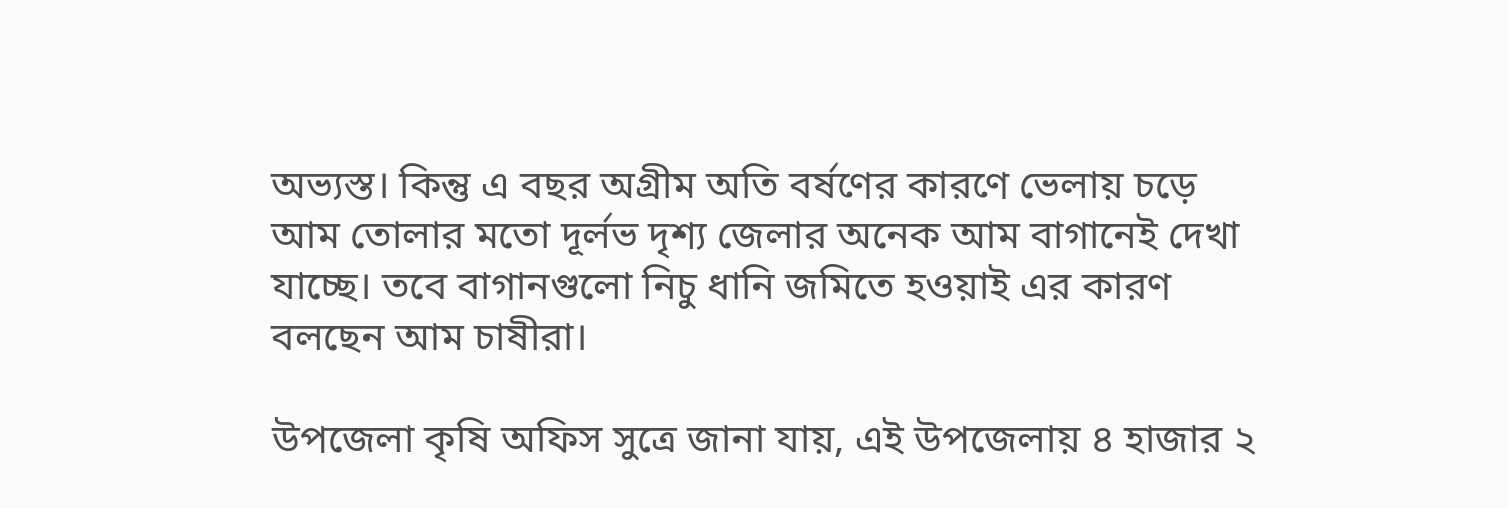অভ্যস্ত। কিন্তু এ বছর অগ্রীম অতি বর্ষণের কারণে ভেলায় চড়ে আম তোলার মতো দূর্লভ দৃশ্য জেলার অনেক আম বাগানেই দেখা যাচ্ছে। তবে বাগানগুলো নিচু ধানি জমিতে হওয়াই এর কারণ বলছেন আম চাষীরা।

উপজেলা কৃষি অফিস সুত্রে জানা যায়, এই উপজেলায় ৪ হাজার ২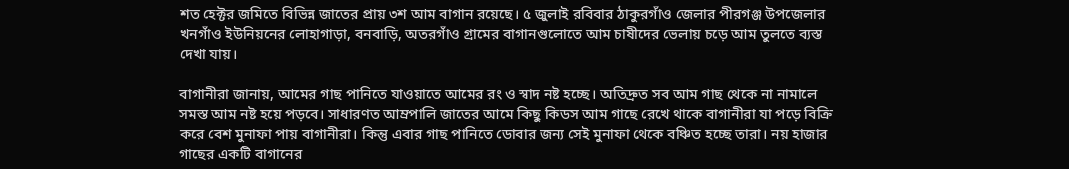শত হেক্টর জমিতে বিভিন্ন জাতের প্রায় ৩শ আম বাগান রয়েছে। ৫ জুলাই রবিবার ঠাকুরগাঁও জেলার পীরগঞ্জ উপজেলার খনগাঁও ইউনিয়নের লোহাগাড়া, বনবাড়ি, অতরগাঁও গ্রামের বাগানগুলোতে আম চাষীদের ভেলায় চড়ে আম তুলতে ব্যস্ত দেখা যায়।

বাগানীরা জানায়, আমের গাছ পানিতে যাওয়াতে আমের রং ও স্বাদ নষ্ট হচ্ছে। অতিদ্রুত সব আম গাছ থেকে না নামালে সমস্ত আম নষ্ট হয়ে পড়বে। সাধারণত আম্রপালি জাতের আমে কিছু কিডস আম গাছে রেখে থাকে বাগানীরা যা পড়ে বিক্রি করে বেশ মুনাফা পায় বাগানীরা। কিন্তু এবার গাছ পানিতে ডোবার জন্য সেই মুনাফা থেকে বঞ্চিত হচ্ছে তারা। নয় হাজার গাছের একটি বাগানের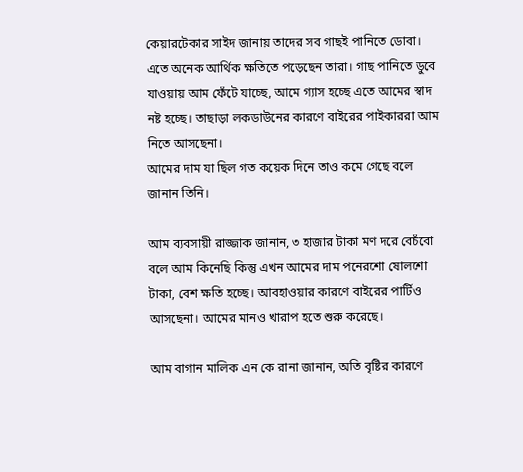কেয়ারটেকার সাইদ জানায় তাদের সব গাছই পানিতে ডোবা। এতে অনেক আর্থিক ক্ষতিতে পড়েছেন তারা। গাছ পানিতে ডুবে যাওয়ায় আম ফেঁটে যাচ্ছে, আমে গ্যাস হচ্ছে এতে আমের স্বাদ নষ্ট হচ্ছে। তাছাড়া লকডাউনের কারণে বাইরের পাইকাররা আম নিতে আসছেনা।
আমের দাম যা ছিল গত কয়েক দিনে তাও কমে গেছে বলে জানান তিনি।

আম ব্যবসায়ী রাজ্জাক জানান, ৩ হাজার টাকা মণ দরে বেচঁবো বলে আম কিনেছি কিন্তু এখন আমের দাম পনেরশো ষোলশো টাকা, বেশ ক্ষতি হচ্ছে। আবহাওয়ার কারণে বাইরের পার্টিও আসছেনা। আমের মানও খারাপ হতে শুরু করেছে।

আম বাগান মালিক এন কে রানা জানান, অতি বৃষ্টির কারণে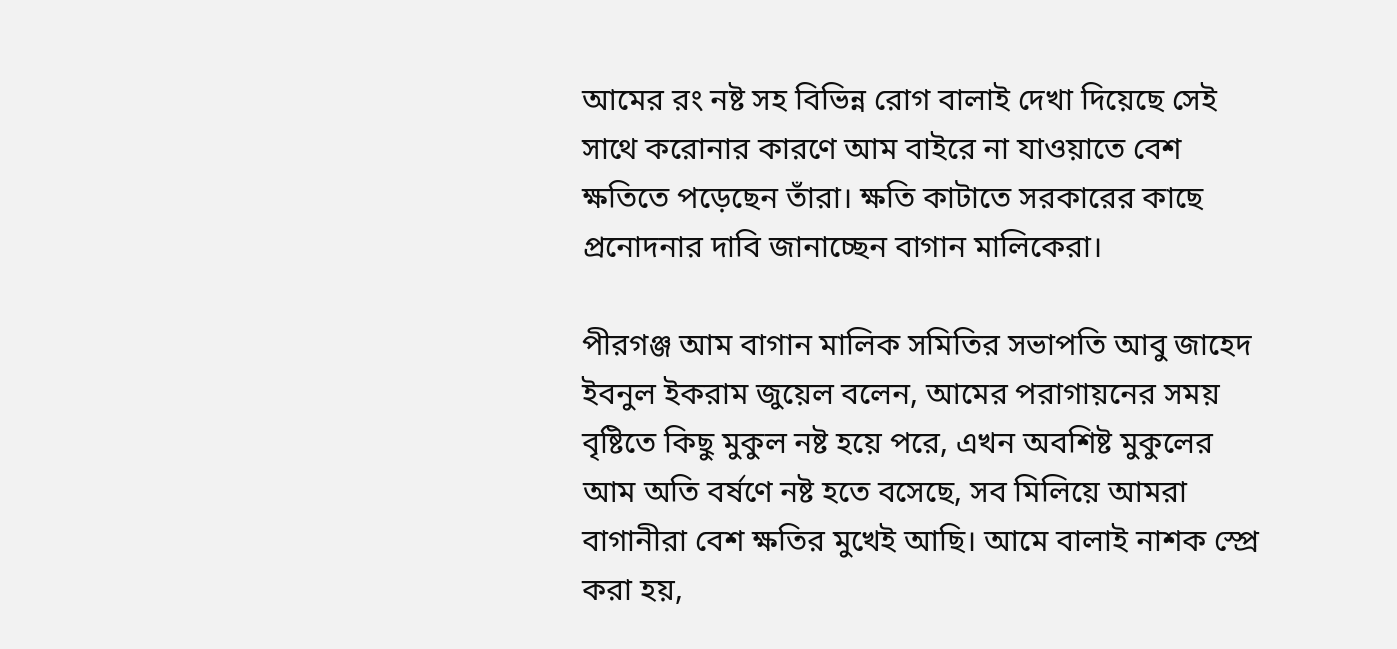আমের রং নষ্ট সহ বিভিন্ন রোগ বালাই দেখা দিয়েছে সেই সাথে করোনার কারণে আম বাইরে না যাওয়াতে বেশ ক্ষতিতে পড়েছেন তাঁরা। ক্ষতি কাটাতে সরকারের কাছে প্রনোদনার দাবি জানাচ্ছেন বাগান মালিকেরা।

পীরগঞ্জ আম বাগান মালিক সমিতির সভাপতি আবু জাহেদ ইবনুল ইকরাম জুয়েল বলেন, আমের পরাগায়নের সময় বৃষ্টিতে কিছু মুকুল নষ্ট হয়ে পরে, এখন অবশিষ্ট মুকুলের আম অতি বর্ষণে নষ্ট হতে বসেছে, সব মিলিয়ে আমরা বাগানীরা বেশ ক্ষতির মুখেই আছি। আমে বালাই নাশক স্প্রে করা হয়,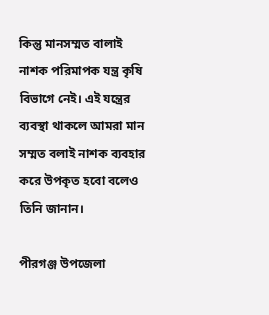কিন্তু মানসম্মত বালাই নাশক পরিমাপক যন্ত্র কৃষি বিভাগে নেই। এই যন্ত্রের ব্যবস্থা থাকলে আমরা মান সম্মত বলাই নাশক ব্যবহার করে উপকৃত হবো বলেও তিনি জানান।

পীরগঞ্জ উপজেলা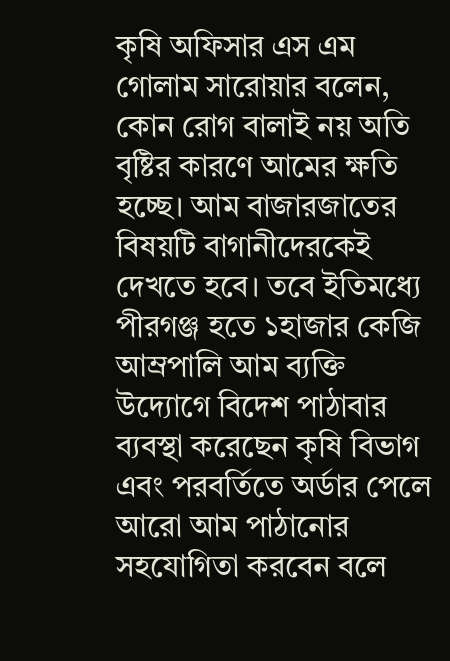কৃষি অফিসার এস এম গোলাম সারোয়ার বলেন, কোন রোগ বালাই নয় অতি বৃষ্টির কারণে আমের ক্ষতি হচ্ছে। আম বাজারজাতের বিষয়টি বাগানীদেরকেই দেখতে হবে। তবে ইতিমধ্যে পীরগঞ্জ হতে ১হাজার কেজি আম্রপালি আম ব্যক্তি উদ্যোগে বিদেশ পাঠাবার ব্যবস্থা করেছেন কৃষি বিভাগ এবং পরবর্তিতে অর্ডার পেলে আরো আম পাঠানোর সহযোগিতা করবেন বলে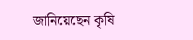জানিয়েছেন কৃষি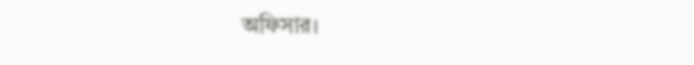অফিসার।